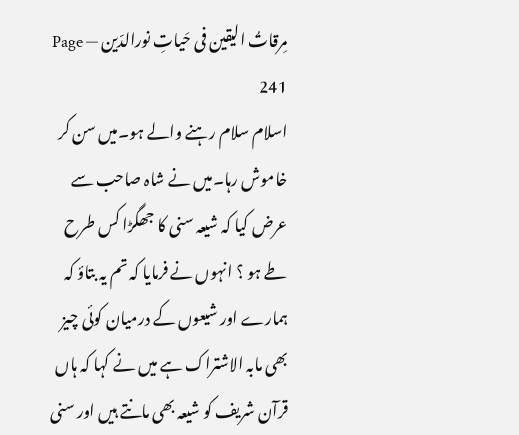مِرقاتُ الیقین فی حَیاتِ نورالدّین — Page 241
اسلام سلام رہنے والے ہو۔میں سن کر خاموش رہا۔میں نے شاہ صاحب سے عرض کیا کہ شیعہ سنی کا جھگڑا کس طرح طے ہو ؟ انہوں نے فرمایا کہ تم یہ بتاؤ کہ ہمارے اور شیعوں کے درمیان کوئی چیز بھی مابہ الاشتراک ہے میں نے کہا کہ ہاں قرآن شریف کو شیعہ بھی مانتے ہیں اور سنی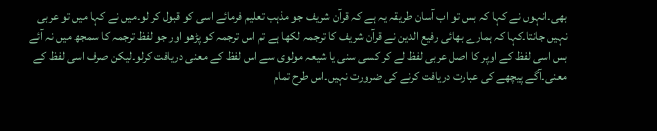بھی۔انہوں نے کہا کہ بس تو اب آسان طریقہ یہ ہے کہ قرآن شریف جو مذہب تعلیم فرمائے اسی کو قبول کر لو۔میں نے کہا میں تو عربی نہیں جانتا۔کہا کہ ہمارے بھائی رفیع الدین نے قرآن شریف کا ترجمہ لکھا ہے تم اس ترجمہ کو پڑھو اور جو لفظ ترجمہ کا سمجھ میں نہ آئے بس اسی لفظ کے اوپر کا اصل عربی لفظ لے کر کسی سنی یا شیعہ مولوی سے اس لفظ کے معنی دریافت کرلو۔لیکن صرف اسی لفظ کے معنی۔آگے پیچھے کی عبارت دریافت کرنے کی ضرورت نہیں۔اس طرح تمام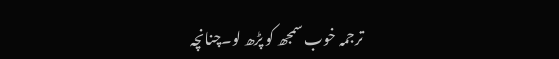ترجمہ خوب سمجھ کو پڑھ لو۔چنانچہ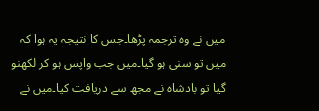میں نے وہ ترجمہ پڑھا۔جس کا نتیجہ یہ ہوا کہ میں تو سنی ہو گیا۔میں جب واپس ہو کر لکھنو گیا تو بادشاہ نے مجھ سے دریافت کیا۔میں نے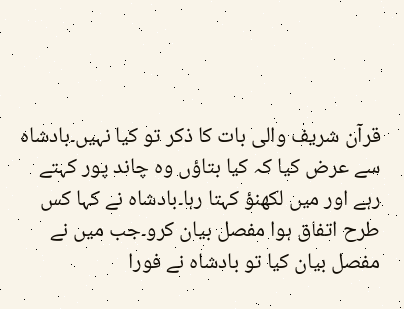قرآن شریف والی بات کا ذکر تو کیا نہیں۔بادشاہ سے عرض کیا کہ کیا بتاؤں وہ چاند پور کہتے رہے اور میں لکھنؤ کہتا رہا۔بادشاہ نے کہا کس طرح اتفاق ہوا مفصل بیان کرو۔جب میں نے مفصل بیان کیا تو بادشاہ نے فورا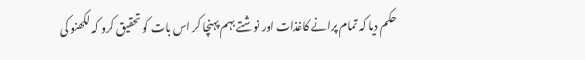حکم دیا کہ تمام پرانے کاغذات اور نوشتے بہم پہنچا کر اس بات کو تحقیق کرو کہ لکھنو کی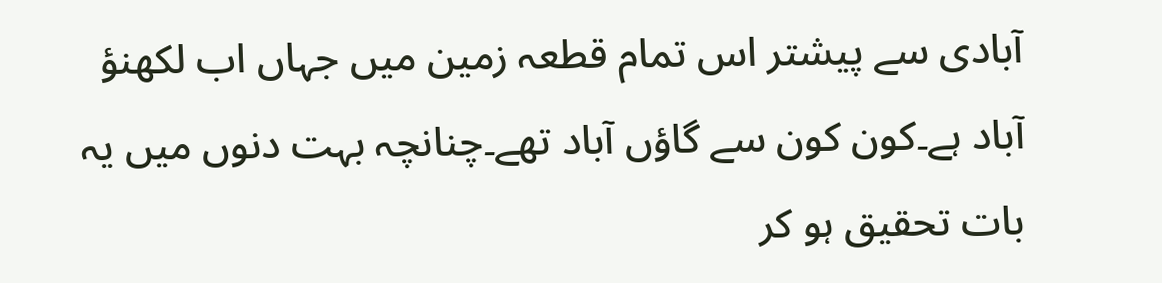آبادی سے پیشتر اس تمام قطعہ زمین میں جہاں اب لکھنؤ آباد ہے۔کون کون سے گاؤں آباد تھے۔چنانچہ بہت دنوں میں یہ بات تحقیق ہو کر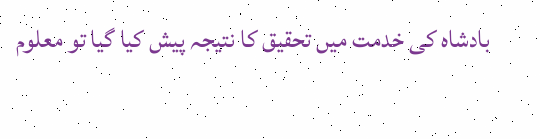بادشاہ کی خدمت میں تحقیق کا نتیجہ پیش کیا گیا تو معلوم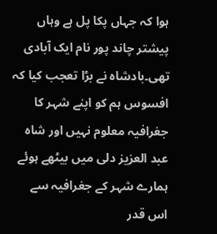ہوا کہ جہاں پکا پل ہے وہاں پیشتر چاند پور نام ایک آبادی تھی۔بادشاہ نے بڑا تعجب کیا کہ افسوس ہم کو اپنے شہر کا جغرافیہ معلوم نہیں اور شاہ عبد العزیز دلی میں بیٹھے ہوئے ہمارے شہر کے جغرافیہ سے اس قدر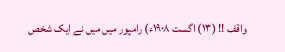واقف !! (۱۳) اگست ۱۹۰۸ء) رامپور میں میں نے ایک شخص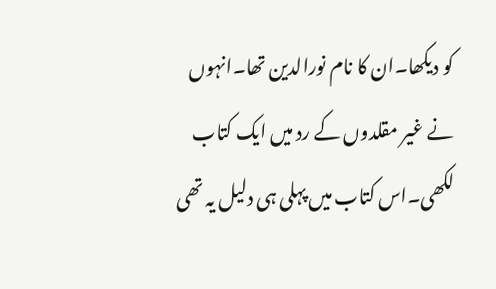کو دیکھا۔ان کا نام نورالدین تھا۔انہوں نے غیر مقلدوں کے رد میں ایک کتاب لکھی۔اس کتاب میں پہلی ہی دلیل یہ تھی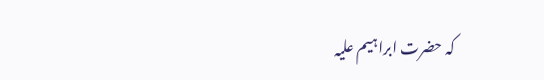کہ حضرت ابراہیم علیہ